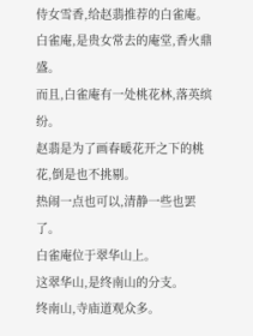侍女雪香,给赵翡推荐的白雀庵。
白雀庵,是贵女常去的庵堂,香火鼎盛。
而且,白雀庵有一处桃花林,落英缤纷。
赵翡是为了画春暖花开之下的桃花,倒是也不挑剔。
热闹一点也可以,清静一些也罢了。
白雀庵位于翠华山上。
这翠华山,是终南山的分支。
终南山,寺庙道观众多。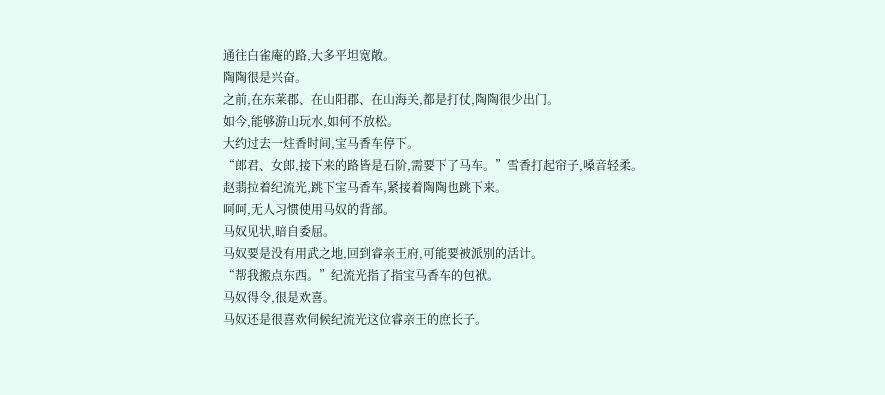通往白雀庵的路,大多平坦宽敞。
陶陶很是兴奋。
之前,在东莱郡、在山阳郡、在山海关,都是打仗,陶陶很少出门。
如今,能够游山玩水,如何不放松。
大约过去一炷香时间,宝马香车停下。
“郎君、女郎,接下来的路皆是石阶,需要下了马车。”雪香打起帘子,嗓音轻柔。
赵翡拉着纪流光,跳下宝马香车,紧接着陶陶也跳下来。
呵呵,无人习惯使用马奴的背部。
马奴见状,暗自委屈。
马奴要是没有用武之地,回到睿亲王府,可能要被派别的活计。
“帮我搬点东西。”纪流光指了指宝马香车的包袱。
马奴得令,很是欢喜。
马奴还是很喜欢伺候纪流光这位睿亲王的庶长子。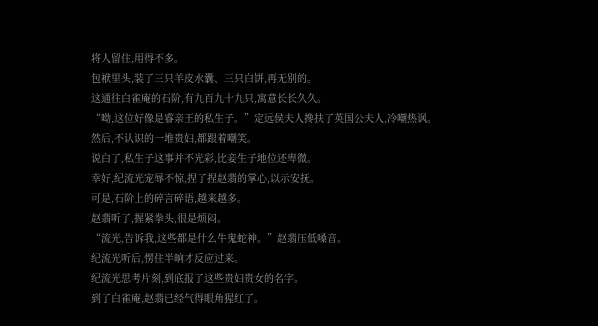将人留住,用得不多。
包袱里头,装了三只羊皮水囊、三只白饼,再无别的。
这通往白雀庵的石阶,有九百九十九只,寓意长长久久。
“呦,这位好像是睿亲王的私生子。”定远侯夫人搀扶了英国公夫人,冷嘲热讽。
然后,不认识的一堆贵妇,都跟着嘲笑。
说白了,私生子这事并不光彩,比妾生子地位还卑微。
幸好,纪流光宠辱不惊,捏了捏赵翡的掌心,以示安抚。
可是,石阶上的碎言碎语,越来越多。
赵翡听了,握紧拳头,很是烦闷。
“流光,告诉我,这些都是什么牛鬼蛇神。”赵翡压低嗓音。
纪流光听后,愣住半晌才反应过来。
纪流光思考片刻,到底报了这些贵妇贵女的名字。
到了白雀庵,赵翡已经气得眼角猩红了。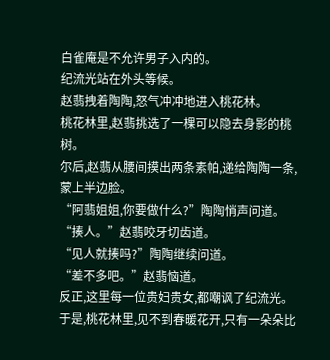白雀庵是不允许男子入内的。
纪流光站在外头等候。
赵翡拽着陶陶,怒气冲冲地进入桃花林。
桃花林里,赵翡挑选了一棵可以隐去身影的桃树。
尔后,赵翡从腰间摸出两条素帕,递给陶陶一条,蒙上半边脸。
“阿翡姐姐,你要做什么?”陶陶悄声问道。
“揍人。”赵翡咬牙切齿道。
“见人就揍吗?”陶陶继续问道。
“差不多吧。”赵翡恼道。
反正,这里每一位贵妇贵女,都嘲讽了纪流光。
于是,桃花林里,见不到春暖花开,只有一朵朵比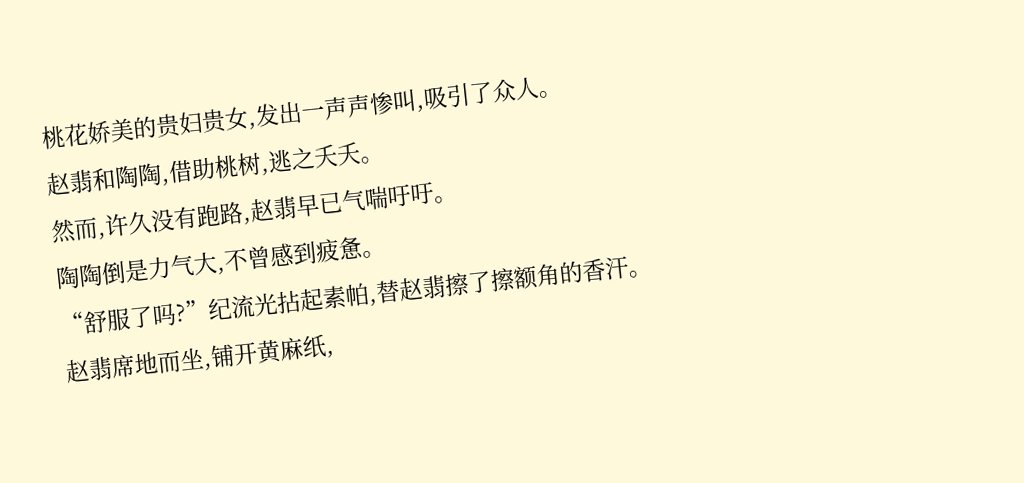桃花娇美的贵妇贵女,发出一声声惨叫,吸引了众人。
赵翡和陶陶,借助桃树,逃之夭夭。
然而,许久没有跑路,赵翡早已气喘吁吁。
陶陶倒是力气大,不曾感到疲惫。
“舒服了吗?”纪流光拈起素帕,替赵翡擦了擦额角的香汗。
赵翡席地而坐,铺开黄麻纸,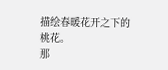描绘春暖花开之下的桃花。
那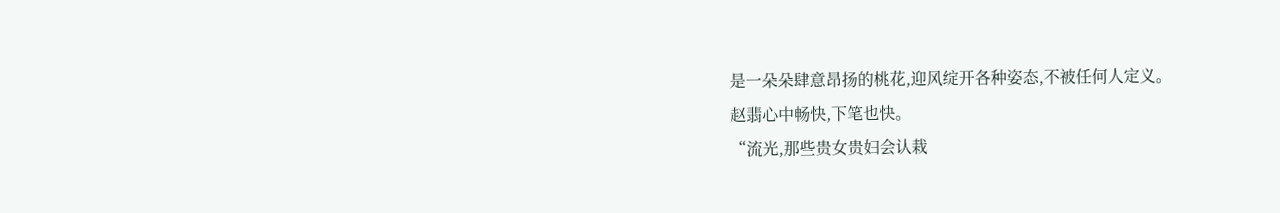是一朵朵肆意昂扬的桃花,迎风绽开各种姿态,不被任何人定义。
赵翡心中畅快,下笔也快。
“流光,那些贵女贵妇会认栽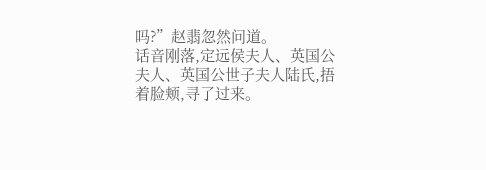吗?”赵翡忽然问道。
话音刚落,定远侯夫人、英国公夫人、英国公世子夫人陆氏,捂着脸颊,寻了过来。